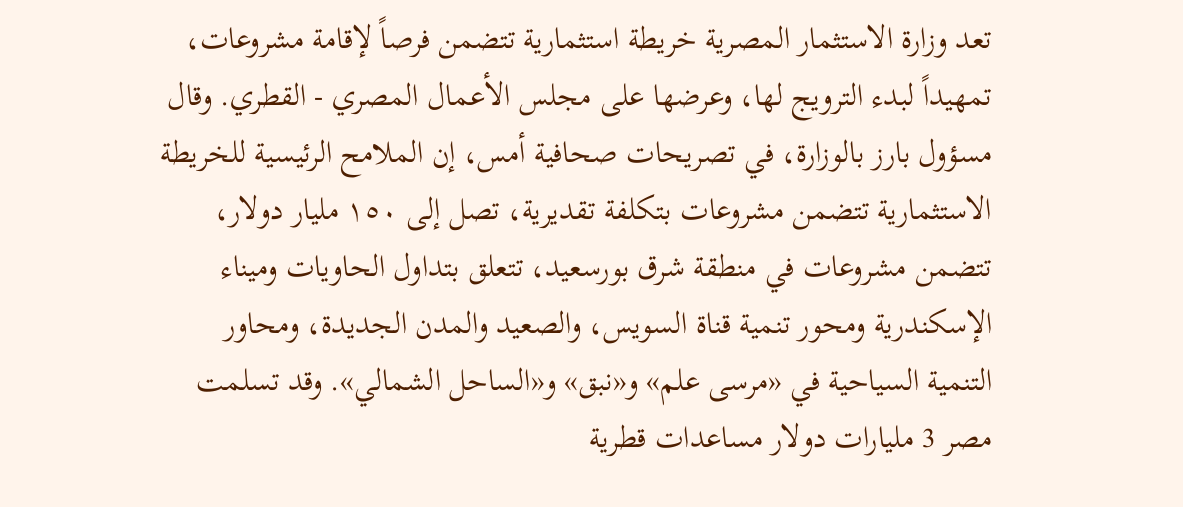تعد وزارة الاستثمار المصرية خريطة استثمارية تتضمن فرصاً لإقامة مشروعات، تمهيداً لبدء الترويج لها، وعرضها على مجلس الأعمال المصري - القطري. وقال مسؤول بارز بالوزارة، في تصريحات صحافية أمس، إن الملامح الرئيسية للخريطة الاستثمارية تتضمن مشروعات بتكلفة تقديرية، تصل إلى ١٥٠ مليار دولار، تتضمن مشروعات في منطقة شرق بورسعيد، تتعلق بتداول الحاويات وميناء الإسكندرية ومحور تنمية قناة السويس، والصعيد والمدن الجديدة، ومحاور التنمية السياحية في «مرسى علم» و«نبق» و«الساحل الشمالي». وقد تسلمت مصر 3 مليارات دولار مساعدات قطرية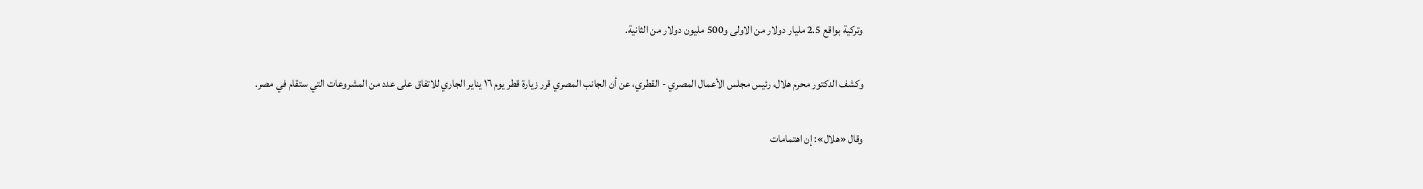وتركية بواقع 2.5 مليار دولار من الاولى و500 مليون دولار من الثانية.

وكشف الدكتور محرم هلال، رئيس مجلس الأعمال المصري - القطري، عن أن الجانب المصري قرر زيارة قطر يوم ١٦ يناير الجاري للاتفاق على عدد من المشروعات التي ستقام في مصر.

وقال «هلال»: إن اهتمامات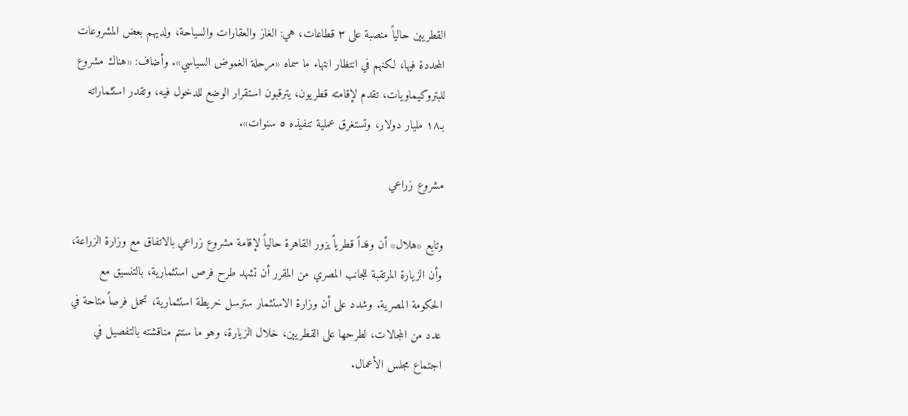القطريين حالياً منصبة على ٣ قطاعات، هي: الغاز والعقارات والسياحة، ولديهم بعض المشروعات المحددة فيها، لكنهم في انتظار انتهاء ما سماه «مرحلة الغموض السياسي». وأضاف: «هناك مشروع للبتروكيماويات، تقدم لإقامته قطريون، يترقبون استقرار الوضع للدخول فيه، وتقدر استثماراته بـ١٨ مليار دولار، وتستغرق عملية تنفيذه ٥ سنوات».

مشروع زراعي

وتابع «هلال» أن وفداً قطرياً يزور القاهرة حالياً لإقامة مشروع زراعي بالاتفاق مع وزارة الزراعة، وأن الزيارة المرتقبة للجانب المصري من المقرر أن تشهد طرح فرص استثمارية، بالتنسيق مع الحكومة المصرية. وشدد على أن وزارة الاستثمار سترسل خريطة استثمارية، تحمل فرصاً متاحة في عدد من المجالات، لطرحها على القطريين، خلال الزيارة، وهو ما ستتم مناقشته بالتفصيل في اجتماع مجلس الأعمال.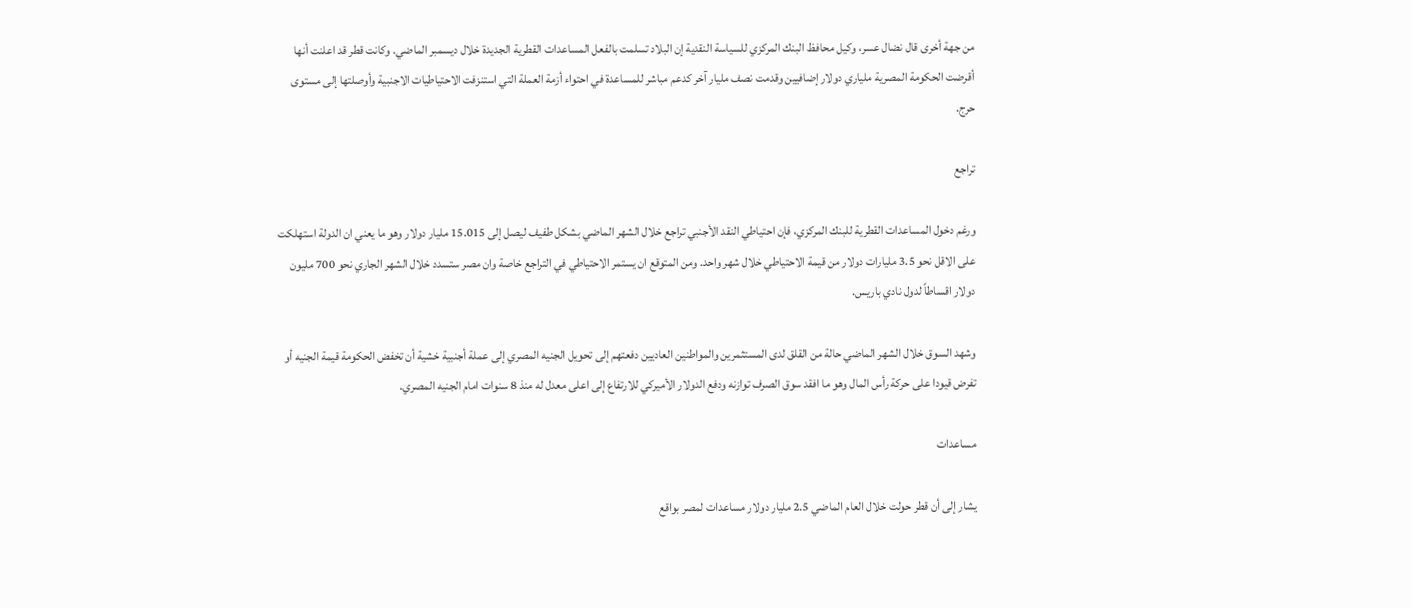من جهة أخرى قال نضال عسر، وكيل محافظ البنك المركزي للسياسة النقدية إن البلاد تسلمت بالفعل المساعدات القطرية الجديدة خلال ديسمبر الماضي. وكانت قطر قد اعلنت أنها أقرضت الحكومة المصرية ملياري دولار إضافيين وقدمت نصف مليار آخر كدعم مباشر للمساعدة في احتواء أزمة العملة التي استنزفت الاحتياطيات الاجنبية وأوصلتها إلى مستوى حرج.

تراجع

ورغم دخول المساعدات القطرية للبنك المركزي، فإن احتياطي النقد الأجنبي تراجع خلال الشهر الماضي بشكل طفيف ليصل إلى 15.015 مليار دولار وهو ما يعني ان الدولة استهلكت على الاقل نحو 3.5 مليارات دولار من قيمة الاحتياطي خلال شهر واحد. ومن المتوقع ان يستمر الاحتياطي في التراجع خاصة وان مصر ستسدد خلال الشهر الجاري نحو 700 مليون دولار اقساطاً لدول نادي باريس.

وشهد السوق خلال الشهر الماضي حالة من القلق لدى المستثمرين والمواطنين العاديين دفعتهم إلى تحويل الجنيه المصري إلى عملة أجنبية خشية أن تخفض الحكومة قيمة الجنيه أو تفرض قيودا على حركة رأس المال وهو ما افقد سوق الصرف توازنه ودفع الدولار الأميركي للارتفاع إلى اعلى معدل له منذ 8 سنوات امام الجنيه المصري.

مساعدات

يشار إلى أن قطر حولت خلال العام الماضي 2.5 مليار دولار مساعدات لمصر بواقع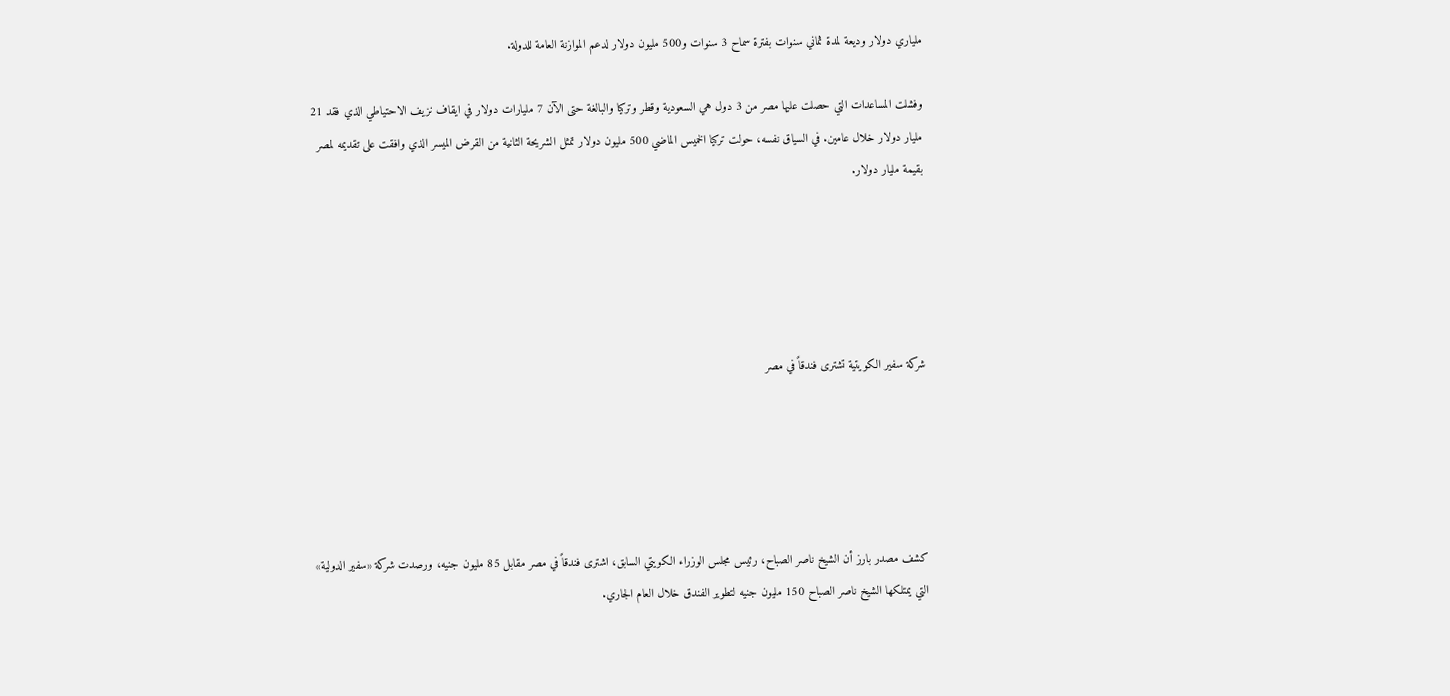ملياري دولار وديعة لمدة ثماني سنوات بفترة سماح 3 سنوات و500 مليون دولار لدعم الموازنة العامة للدولة.

وفشلت المساعدات التي حصلت عليها مصر من 3 دول هي السعودية وقطر وتركيا والبالغة حتى الآن 7 مليارات دولار في ايقاف نزيف الاحتياطي الذي فقد 21 مليار دولار خلال عامين. في السياق نفسه، حولت تركيا الخميس الماضي 500 مليون دولار تمثل الشريحة الثانية من القرض الميسر الذي وافقت على تقديمه لمصر بقيمة مليار دولار.





شركة سفير الكويتية تشترى فندقاً في مصر





كشف مصدر بارز أن الشيخ ناصر الصباح، رئيس مجلس الوزراء الكويتي السابق، اشترى فندقاً في مصر مقابل 85 مليون جنيه، ورصدت شركة «سفير الدولية» التي يمتلكها الشيخ ناصر الصباح 150 مليون جنيه لتطوير الفندق خلال العام الجاري.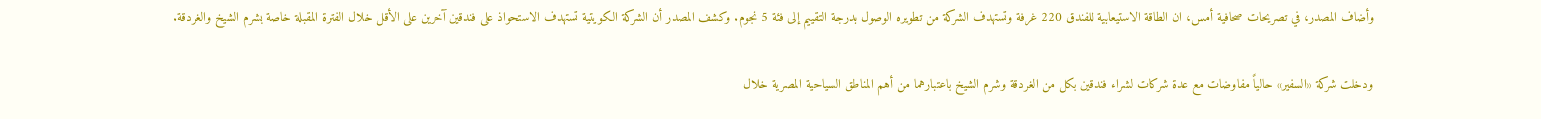وأضاف المصدر، في تصريحات صحافية أمس، ان الطاقة الاستيعابية للفندق 220 غرفة وتستهدف الشركة من تطويره الوصول بدرجة التقييم إلى فئة 5 نجوم. وكشف المصدر أن الشركة الكويتية تستهدف الاستحواذ على فندقين آخرين على الأقل خلال الفترة المقبلة خاصة بشرم الشيخ والغردقة.

ودخلت شركة «السفير» حالياً مفاوضات مع عدة شركات لشراء فندقين بكل من الغردقة وشرم الشيخ باعتبارهما من أهم المناطق السياحية المصرية خلال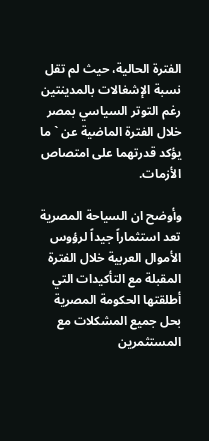الفترة الحالية، حيث لم تقل نسبة الإشغالات بالمدينتين رغم التوتر السياسي بمصر خلال الفترة الماضية عن ` ما يؤكد قدرتهما على امتصاص الأزمات.

وأوضح ان السياحة المصرية تعد استثماراً جيداً لرؤوس الأموال العربية خلال الفترة المقبلة مع التأكيدات التي أطلقتها الحكومة المصرية بحل جميع المشكلات مع المستثمرين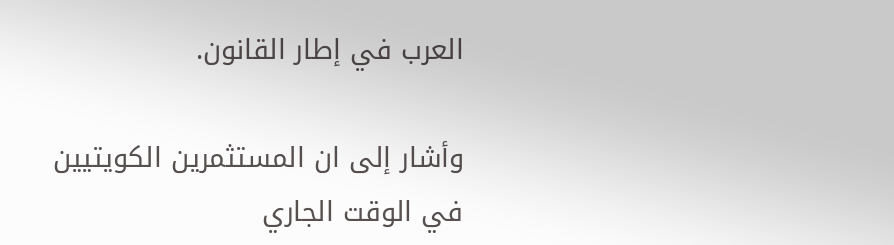العرب في إطار القانون.

وأشار إلى ان المستثمرين الكويتيين في الوقت الجاري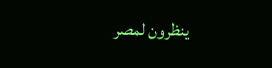ينظرون لمصر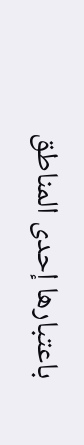باعتبارها إحدى المناطق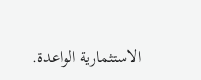الاستثمارية الواعدة.